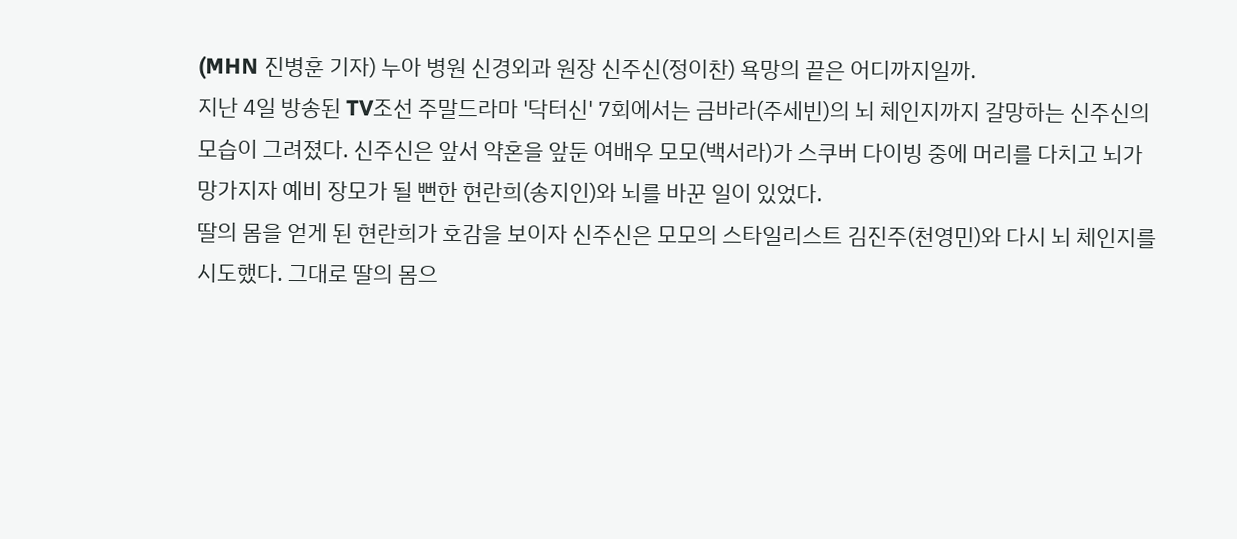(MHN 진병훈 기자) 누아 병원 신경외과 원장 신주신(정이찬) 욕망의 끝은 어디까지일까.
지난 4일 방송된 TV조선 주말드라마 '닥터신' 7회에서는 금바라(주세빈)의 뇌 체인지까지 갈망하는 신주신의 모습이 그려졌다. 신주신은 앞서 약혼을 앞둔 여배우 모모(백서라)가 스쿠버 다이빙 중에 머리를 다치고 뇌가 망가지자 예비 장모가 될 뻔한 현란희(송지인)와 뇌를 바꾼 일이 있었다.
딸의 몸을 얻게 된 현란희가 호감을 보이자 신주신은 모모의 스타일리스트 김진주(천영민)와 다시 뇌 체인지를 시도했다. 그대로 딸의 몸으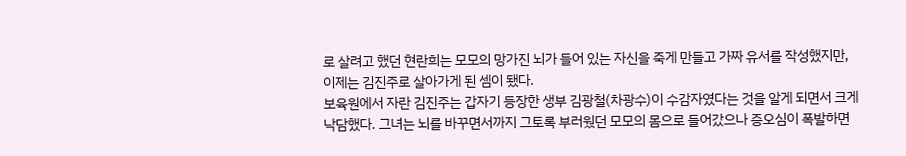로 살려고 했던 현란희는 모모의 망가진 뇌가 들어 있는 자신을 죽게 만들고 가짜 유서를 작성했지만, 이제는 김진주로 살아가게 된 셈이 됐다.
보육원에서 자란 김진주는 갑자기 등장한 생부 김광철(차광수)이 수감자였다는 것을 알게 되면서 크게 낙담했다. 그녀는 뇌를 바꾸면서까지 그토록 부러웠던 모모의 몸으로 들어갔으나 증오심이 폭발하면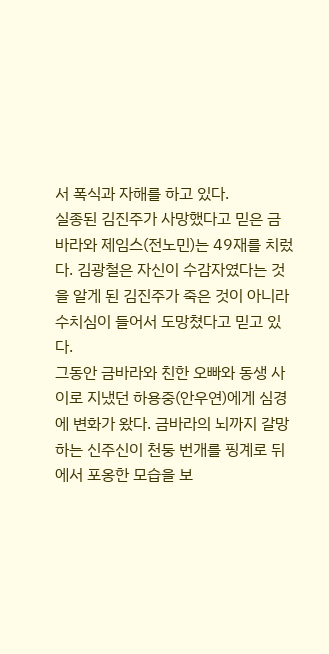서 폭식과 자해를 하고 있다.
실종된 김진주가 사망했다고 믿은 금바라와 제임스(전노민)는 49재를 치렀다. 김광철은 자신이 수감자였다는 것을 알게 된 김진주가 죽은 것이 아니라 수치심이 들어서 도망쳤다고 믿고 있다.
그동안 금바라와 친한 오빠와 동생 사이로 지냈던 하용중(안우연)에게 심경에 변화가 왔다. 금바라의 뇌까지 갈망하는 신주신이 천둥 번개를 핑계로 뒤에서 포옹한 모습을 보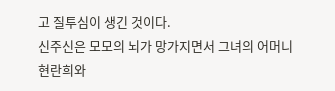고 질투심이 생긴 것이다.
신주신은 모모의 뇌가 망가지면서 그녀의 어머니 현란희와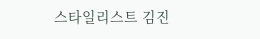스타일리스트 김진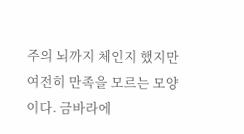주의 뇌까지 체인지 했지만 여전히 만족을 모르는 모양이다. 금바라에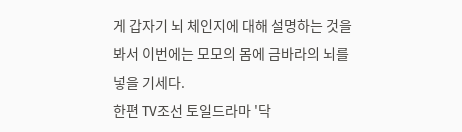게 갑자기 뇌 체인지에 대해 설명하는 것을 봐서 이번에는 모모의 몸에 금바라의 뇌를 넣을 기세다.
한편 TV조선 토일드라마 '닥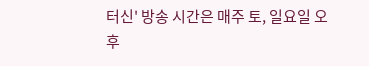터신' 방송 시간은 매주 토, 일요일 오후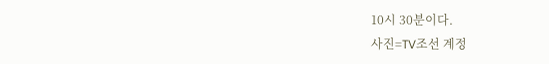10시 30분이다.
사진=TV조선 계정